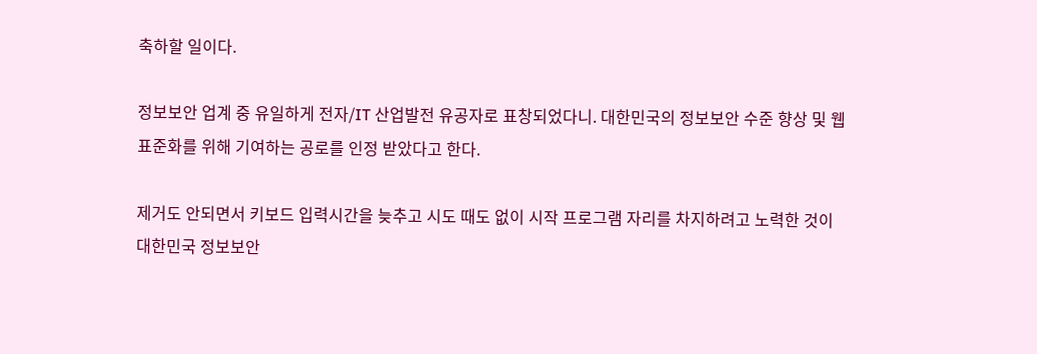축하할 일이다.

정보보안 업계 중 유일하게 전자/IT 산업발전 유공자로 표창되었다니. 대한민국의 정보보안 수준 향상 및 웹 표준화를 위해 기여하는 공로를 인정 받았다고 한다.

제거도 안되면서 키보드 입력시간을 늦추고 시도 때도 없이 시작 프로그램 자리를 차지하려고 노력한 것이 대한민국 정보보안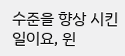수준을 향상 시킨일이요, 윈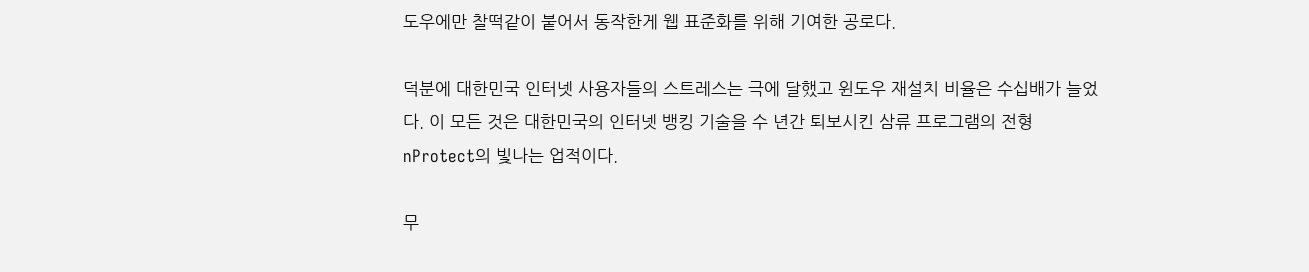도우에만 찰떡같이 붙어서 동작한게 웹 표준화를 위해 기여한 공로다.

덕분에 대한민국 인터넷 사용자들의 스트레스는 극에 달했고 윈도우 재설치 비율은 수십배가 늘었다. 이 모든 것은 대한민국의 인터넷 뱅킹 기술을 수 년간 퇴보시킨 삼류 프로그램의 전형 nProtect의 빛나는 업적이다.

무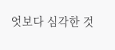엇보다 심각한 것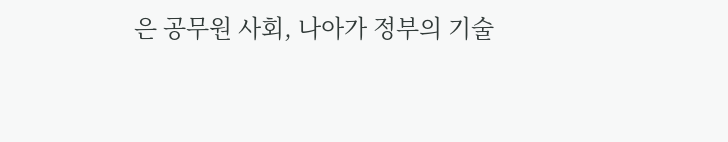은 공무원 사회, 나아가 정부의 기술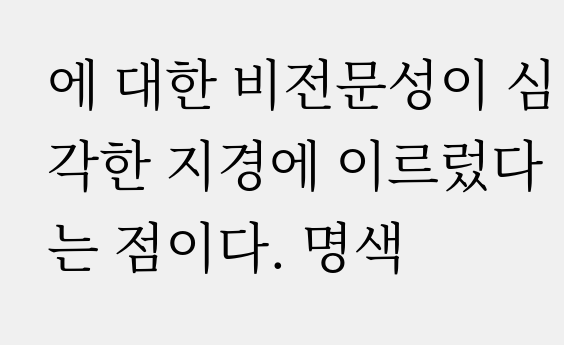에 대한 비전문성이 심각한 지경에 이르렀다는 점이다. 명색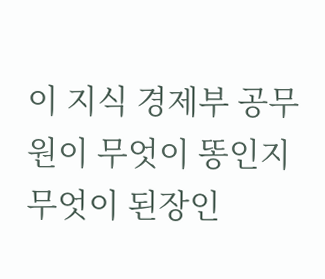이 지식 경제부 공무원이 무엇이 똥인지 무엇이 된장인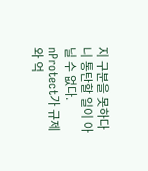지 구분을 못하다니 통탄할 일이 아닐 수 없다. nProtect가 규제와 억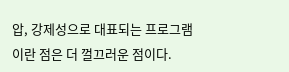압, 강제성으로 대표되는 프로그램이란 점은 더 껄끄러운 점이다.